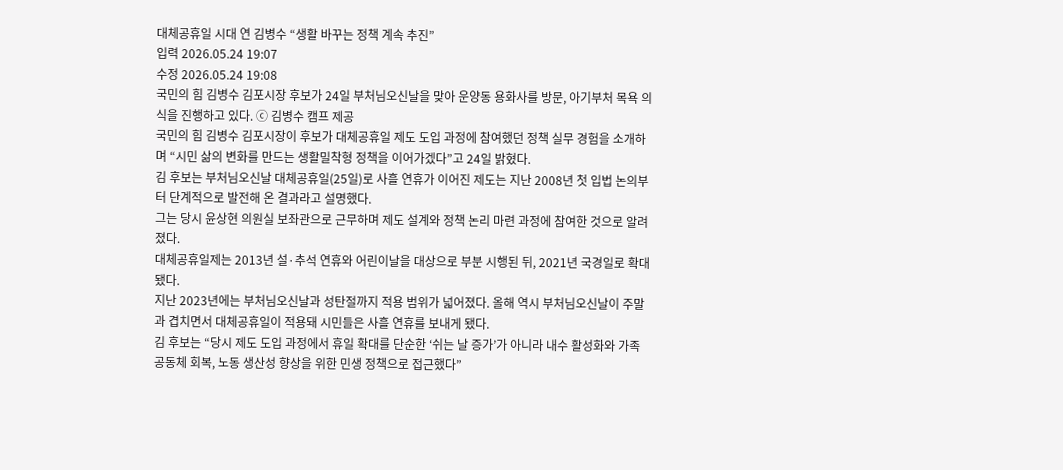대체공휴일 시대 연 김병수 “생활 바꾸는 정책 계속 추진”
입력 2026.05.24 19:07
수정 2026.05.24 19:08
국민의 힘 김병수 김포시장 후보가 24일 부처님오신날을 맞아 운양동 용화사를 방문, 아기부처 목욕 의식을 진행하고 있다. ⓒ 김병수 캠프 제공
국민의 힘 김병수 김포시장이 후보가 대체공휴일 제도 도입 과정에 참여했던 정책 실무 경험을 소개하며 “시민 삶의 변화를 만드는 생활밀착형 정책을 이어가겠다”고 24일 밝혔다.
김 후보는 부처님오신날 대체공휴일(25일)로 사흘 연휴가 이어진 제도는 지난 2008년 첫 입법 논의부터 단계적으로 발전해 온 결과라고 설명했다.
그는 당시 윤상현 의원실 보좌관으로 근무하며 제도 설계와 정책 논리 마련 과정에 참여한 것으로 알려졌다.
대체공휴일제는 2013년 설·추석 연휴와 어린이날을 대상으로 부분 시행된 뒤, 2021년 국경일로 확대됐다.
지난 2023년에는 부처님오신날과 성탄절까지 적용 범위가 넓어졌다. 올해 역시 부처님오신날이 주말과 겹치면서 대체공휴일이 적용돼 시민들은 사흘 연휴를 보내게 됐다.
김 후보는 “당시 제도 도입 과정에서 휴일 확대를 단순한 ‘쉬는 날 증가’가 아니라 내수 활성화와 가족 공동체 회복, 노동 생산성 향상을 위한 민생 정책으로 접근했다”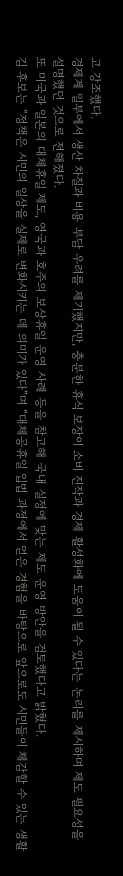고 강조했다.
경제계 일부에서 생산 차질과 비용 부담 우려를 제기했지만, 충분한 휴식 보장이 소비 진작과 경제 활성화에 도움이 될 수 있다는 논리를 제시하며 제도 필요성을 설명했던 것으로 전해졌다.
또 미국과 일본의 대체휴일 제도, 영국과 호주의 보상휴일 운영 사례 등을 참고해 국내 실정에 맞는 제도 운영 방안을 검토했다고 밝혔다.
김 후보는 “정책은 시민의 일상을 실제로 변화시키는 데 의미가 있다”며 “대체공휴일 입법 과정에서 얻은 경험을 바탕으로 앞으로도 시민들이 체감할 수 있는 생활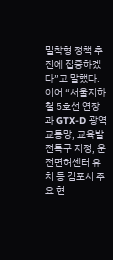밀착형 정책 추진에 집중하겠다”고 말했다.
이어 “서울지하철 5호선 연장과 GTX-D 광역교통망, 교육발전특구 지정, 운전면허센터 유치 등 김포시 주요 현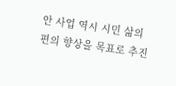안 사업 역시 시민 삶의 편의 향상을 목표로 추진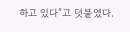하고 있다”고 덧붙였다.